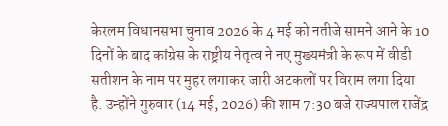केरलम विधानसभा चुनाव 2026 के 4 मई को नतीजे सामने आने के 10 दिनों के बाद कांग्रेस के राष्ट्रीय नेतृत्व ने नए मुख्यमंत्री के रूप में वीडी सतीशन के नाम पर मुहर लगाकर जारी अटकलों पर विराम लगा दिया है. उन्होंने गुरुवार (14 मई, 2026) की शाम 7:30 बजे राज्यपाल राजेंद्र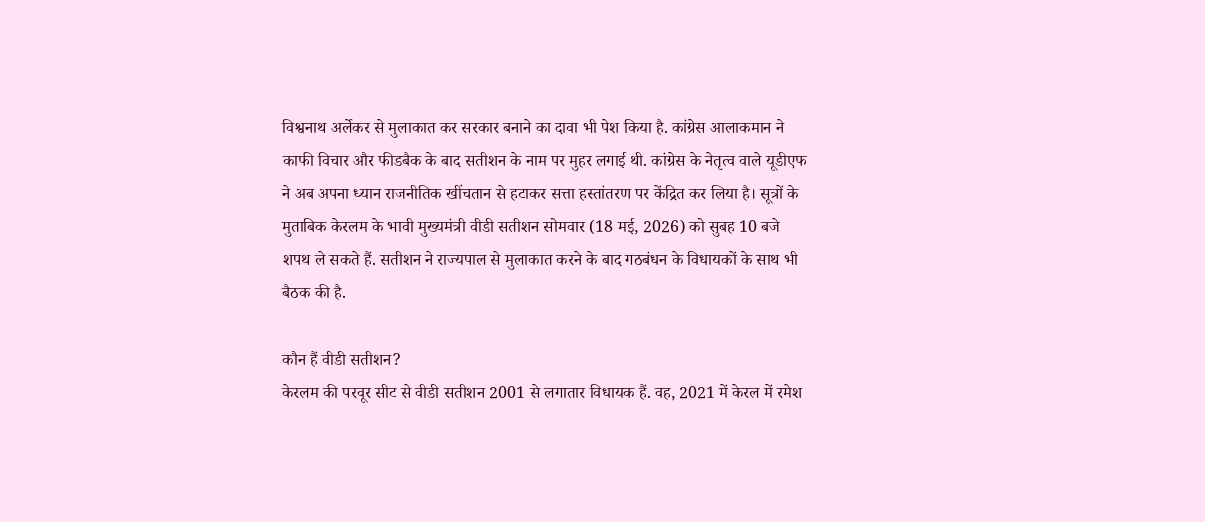विश्वनाथ अर्लेकर से मुलाकात कर सरकार बनाने का दावा भी पेश किया है. कांग्रेस आलाकमान ने काफी विचार और फीडबैक के बाद सतीशन के नाम पर मुहर लगाई थी. कांग्रेस के नेतृत्व वाले यूडीएफ ने अब अपना ध्यान राजनीतिक खींचतान से हटाकर सत्ता हस्तांतरण पर केंद्रित कर लिया है। सूत्रों के मुताबिक केरलम के भावी मुख्यमंत्री वीडी सतीशन सोमवार (18 मई, 2026) को सुबह 10 बजे शपथ ले सकते हैं. सतीशन ने राज्यपाल से मुलाकात करने के बाद गठबंधन के विधायकों के साथ भी बैठक की है.

कौन हैं वीडी सतीशन?
केरलम की परवूर सीट से वीडी सतीशन 2001 से लगातार विधायक हैं. वह, 2021 में केरल में रमेश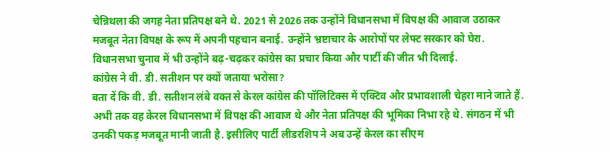चेन्निथला की जगह नेता प्रतिपक्ष बने थे. 2021 से 2026 तक उन्होंने विधानसभा में विपक्ष की आवाज उठाकर मजबूत नेता विपक्ष के रूप में अपनी पहचान बनाई. उन्होंने भ्रष्टाचार के आरोपों पर लेफ्ट सरकार को घेरा. विधानसभा चुनाव में भी उन्होंने बढ़-चढ़कर कांग्रेस का प्रचार किया और पार्टी की जीत भी दिलाई.
कांग्रेस ने वी. डी. सतीशन पर क्यों जताया भरोसा?
बता दें कि वी. डी. सतीशन लंबे वक्त से केरल कांग्रेस की पॉलिटिक्स में एक्टिव और प्रभावशाली चेहरा माने जाते हैं. अभी तक वह केरल विधानसभा में विपक्ष की आवाज थे और नेता प्रतिपक्ष की भूमिका निभा रहे थे. संगठन में भी उनकी पकड़ मजबूत मानी जाती है. इसीलिए पार्टी लीडरशिप ने अब उन्हें केरल का सीएम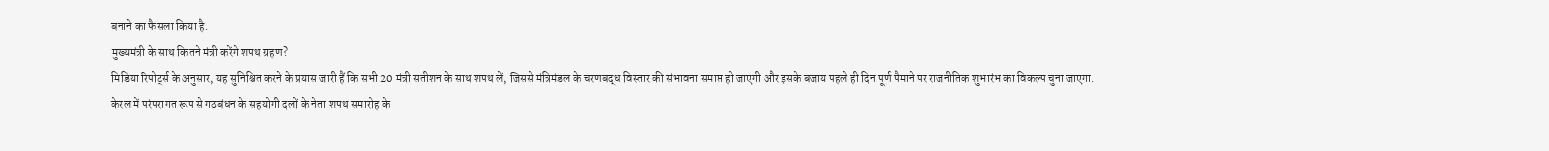बनाने का फैसला किया है.
मुख्यमंत्री के साथ कितने मंत्री करेंगे शपथ ग्रहण?
मिडिया रिपोर्ट्स के अनुसार, यह सुनिश्चित करने के प्रयास जारी हैं कि सभी 20 मंत्री सतीशन के साथ शपथ लें, जिससे मंत्रिमंडल के चरणबद्ध विस्तार की संभावना समाप्त हो जाएगी और इसके बजाय पहले ही दिन पूर्ण पैमाने पर राजनीतिक शुभारंभ का विकल्प चुना जाएगा.
केरल में परंपरागत रूप से गठबंधन के सहयोगी दलों के नेता शपथ समारोह के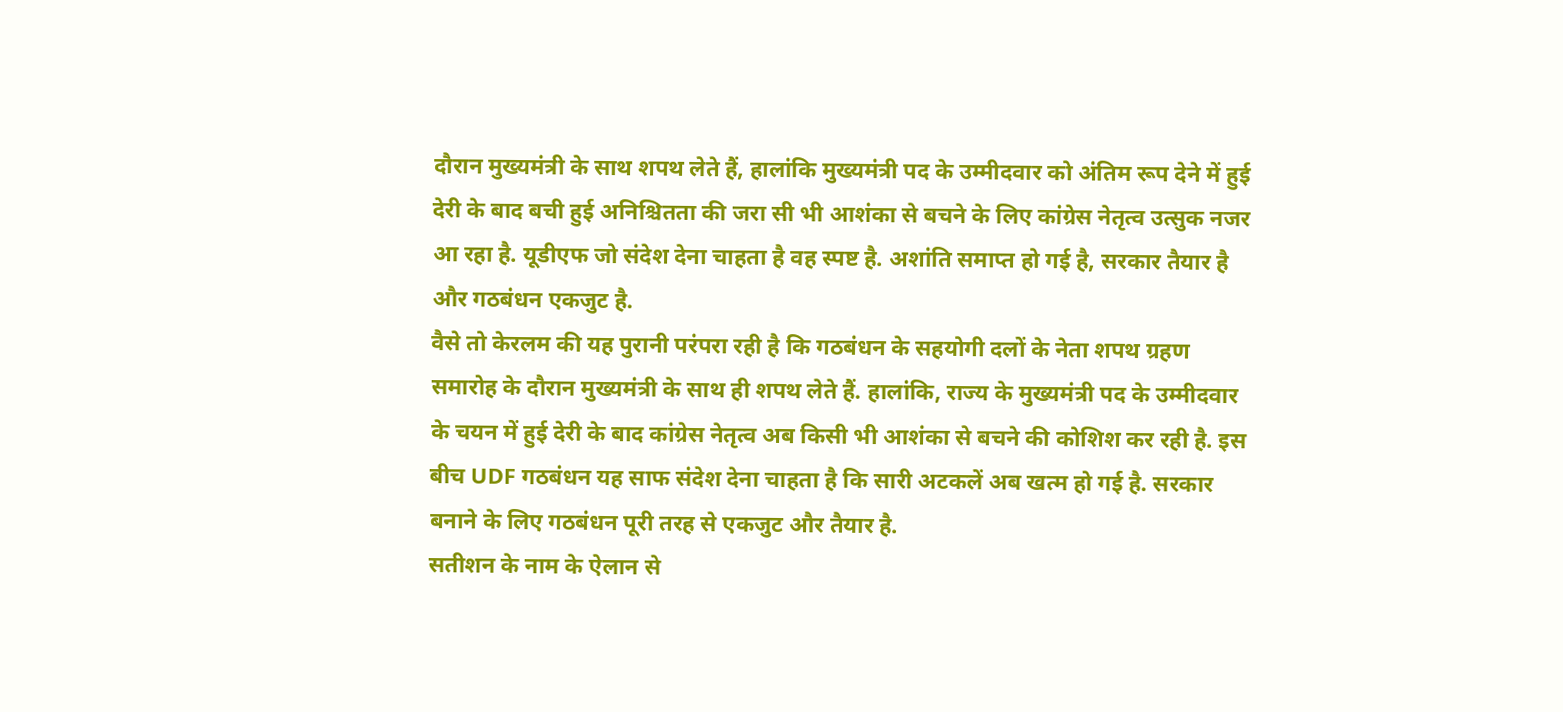दौरान मुख्यमंत्री के साथ शपथ लेते हैं, हालांकि मुख्यमंत्री पद के उम्मीदवार को अंतिम रूप देने में हुई देरी के बाद बची हुई अनिश्चितता की जरा सी भी आशंका से बचने के लिए कांग्रेस नेतृत्व उत्सुक नजर आ रहा है. यूडीएफ जो संदेश देना चाहता है वह स्पष्ट है. अशांति समाप्त हो गई है, सरकार तैयार है और गठबंधन एकजुट है.
वैसे तो केरलम की यह पुरानी परंपरा रही है कि गठबंधन के सहयोगी दलों के नेता शपथ ग्रहण समारोह के दौरान मुख्यमंत्री के साथ ही शपथ लेते हैं. हालांकि, राज्य के मुख्यमंत्री पद के उम्मीदवार के चयन में हुई देरी के बाद कांग्रेस नेतृत्व अब किसी भी आशंका से बचने की कोशिश कर रही है. इस बीच UDF गठबंधन यह साफ संदेश देना चाहता है कि सारी अटकलें अब खत्म हो गई है. सरकार बनाने के लिए गठबंधन पूरी तरह से एकजुट और तैयार है.
सतीशन के नाम के ऐलान से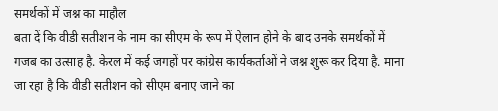समर्थकों में जश्न का माहौल
बता दें कि वीडी सतीशन के नाम का सीएम के रूप में ऐलान होने के बाद उनके समर्थकों में गजब का उत्साह है. केरल में कई जगहों पर कांग्रेस कार्यकर्ताओं ने जश्न शुरू कर दिया है. माना जा रहा है कि वीडी सतीशन को सीएम बनाए जाने का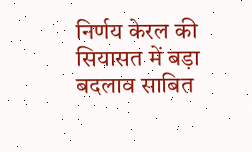निर्णय केरल की सियासत में बड़ा बदलाव साबित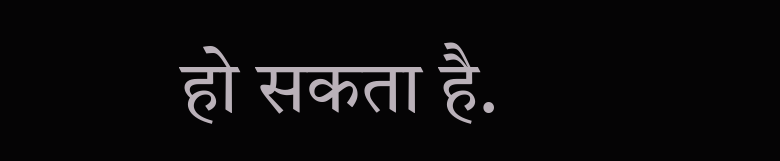हो सकता है.